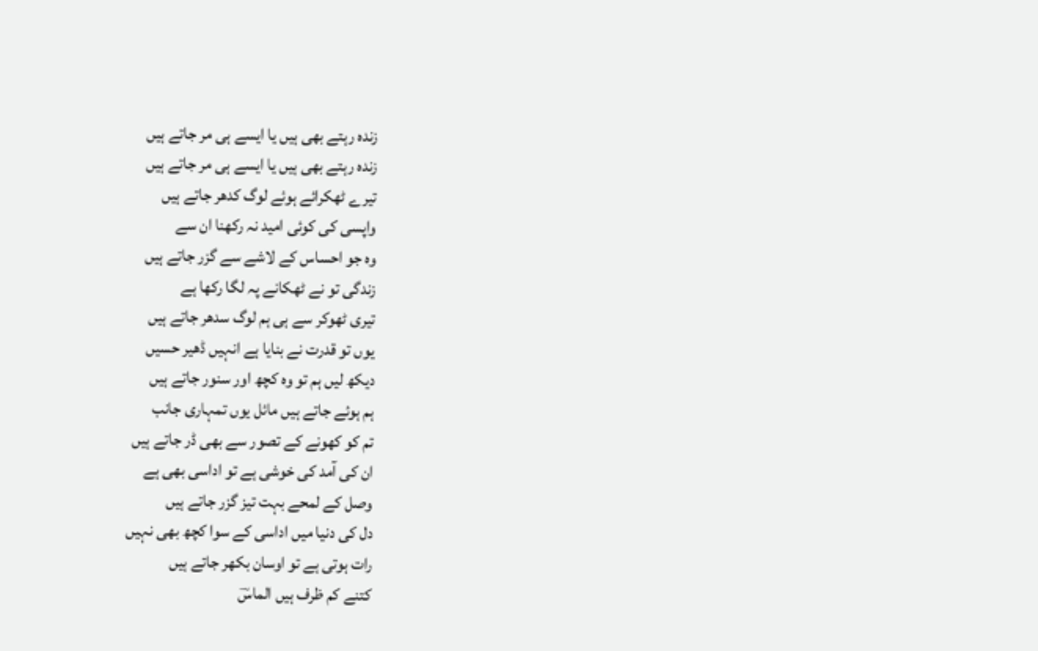زندہ رہتے بھی ہیں یا ایسے ہی مر جاتے ہیں
زندہ رہتے بھی ہیں یا ایسے ہی مر جاتے ہیں
تیرے ٹھکرائے ہوئے لوگ کدھر جاتے ہیں
واپسی کی کوئی امید نہ رکھنا ان سے
وہ جو احساس کے لاشے سے گزر جاتے ہیں
زندگی تو نے ٹھکانے پہ لگا رکھا ہے
تیری ٹھوکر سے ہی ہم لوگ سدھر جاتے ہیں
یوں تو قدرت نے بنایا ہے انہیں ڈھیر حسیں
دیکھ لیں ہم تو وہ کچھ اور سنور جاتے ہیں
ہم ہوئے جاتے ہیں مائل یوں تمہاری جانب
تم کو کھونے کے تصور سے بھی ڈر جاتے ہیں
ان کی آمد کی خوشی ہے تو اداسی بھی ہے
وصل کے لمحے بہت تیز گزر جاتے ہیں
دل کی دنیا میں اداسی کے سوا کچھ بھی نہیں
رات ہوتی ہے تو اوسان بکھر جاتے ہیں
کتنے کم ظرف ہیں الماسؔ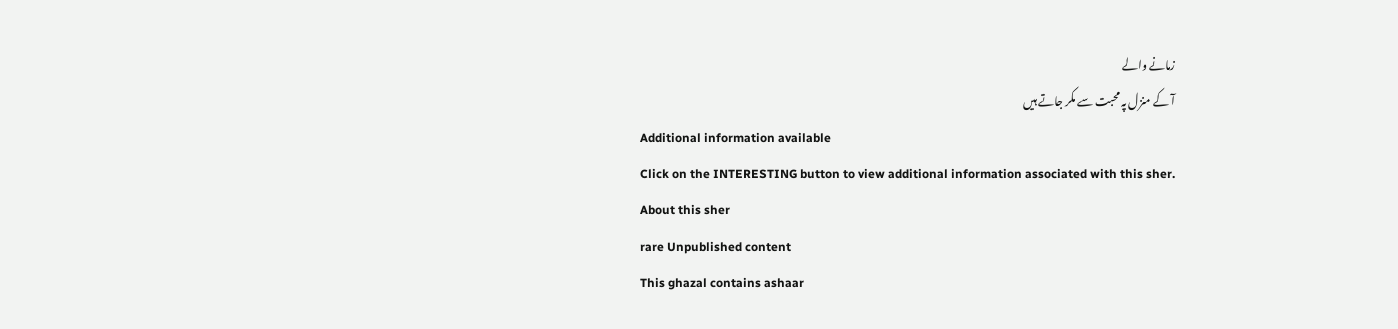زمانے والے
آ کے منزل پہ محبت سے مکر جاتے ہیں
Additional information available
Click on the INTERESTING button to view additional information associated with this sher.
About this sher
rare Unpublished content
This ghazal contains ashaar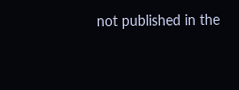not published in the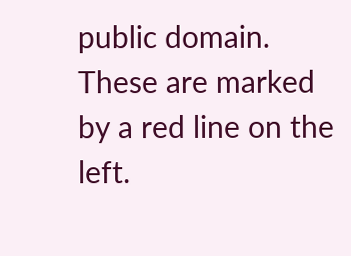public domain. These are marked by a red line on the left.